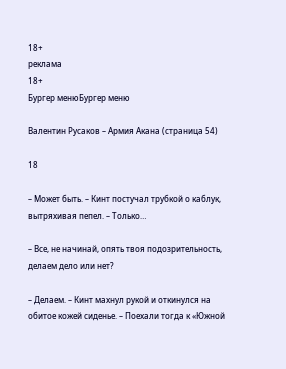18+
реклама
18+
Бургер менюБургер меню

Валентин Русаков – Армия Акана (страница 54)

18

– Может быть. – Кинт постучал трубкой о каблук, вытряхивая пепел. – Только…

– Все, не начинай, опять твоя подозрительность, делаем дело или нет?

– Делаем. – Кинт махнул рукой и откинулся на обитое кожей сиденье. – Поехали тогда к «Южной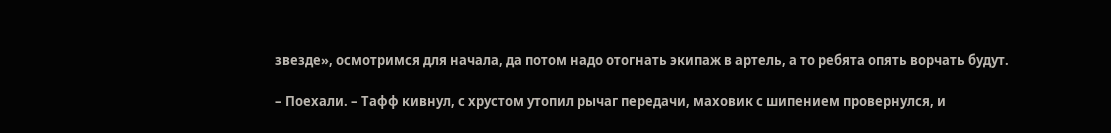звезде», осмотримся для начала, да потом надо отогнать экипаж в артель, а то ребята опять ворчать будут.

– Поехали. – Тафф кивнул, с хрустом утопил рычаг передачи, маховик с шипением провернулся, и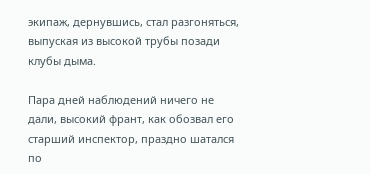экипаж, дернувшись, стал разгоняться, выпуская из высокой трубы позади клубы дыма.

Пара дней наблюдений ничего не дали, высокий франт, как обозвал его старший инспектор, праздно шатался по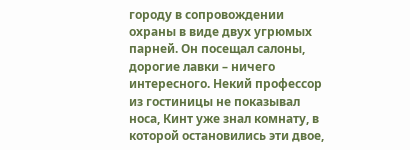городу в сопровождении охраны в виде двух угрюмых парней. Он посещал салоны, дорогие лавки – ничего интересного. Некий профессор из гостиницы не показывал носа, Кинт уже знал комнату, в которой остановились эти двое,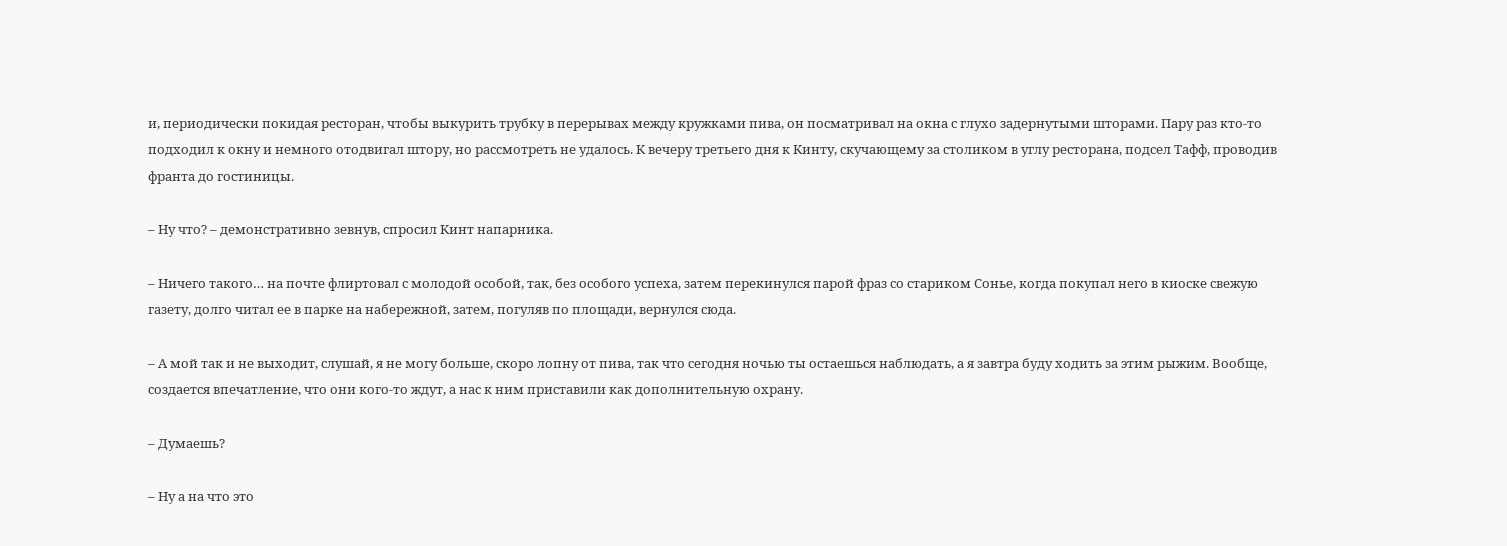и, периодически покидая ресторан, чтобы выкурить трубку в перерывах между кружками пива, он посматривал на окна с глухо задернутыми шторами. Пару раз кто-то подходил к окну и немного отодвигал штору, но рассмотреть не удалось. К вечеру третьего дня к Кинту, скучающему за столиком в углу ресторана, подсел Тафф, проводив франта до гостиницы.

– Ну что? – демонстративно зевнув, спросил Кинт напарника.

– Ничего такого… на почте флиртовал с молодой особой, так, без особого успеха, затем перекинулся парой фраз со стариком Сонье, когда покупал него в киоске свежую газету, долго читал ее в парке на набережной, затем, погуляв по площади, вернулся сюда.

– А мой так и не выходит, слушай, я не могу больше, скоро лопну от пива, так что сегодня ночью ты остаешься наблюдать, а я завтра буду ходить за этим рыжим. Вообще, создается впечатление, что они кого-то ждут, а нас к ним приставили как дополнительную охрану.

– Думаешь?

– Ну а на что это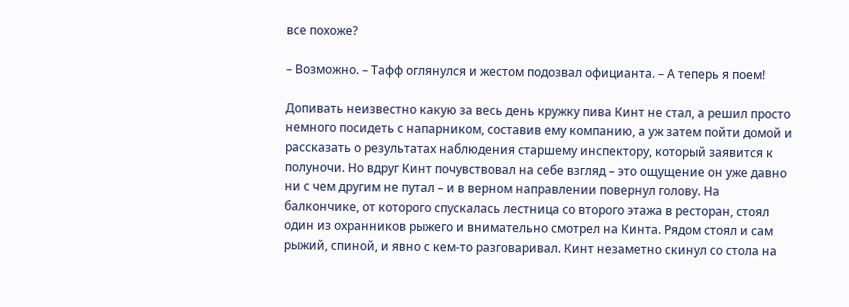все похоже?

– Возможно. – Тафф оглянулся и жестом подозвал официанта. – А теперь я поем!

Допивать неизвестно какую за весь день кружку пива Кинт не стал, а решил просто немного посидеть с напарником, составив ему компанию, а уж затем пойти домой и рассказать о результатах наблюдения старшему инспектору, который заявится к полуночи. Но вдруг Кинт почувствовал на себе взгляд – это ощущение он уже давно ни с чем другим не путал – и в верном направлении повернул голову. На балкончике, от которого спускалась лестница со второго этажа в ресторан, стоял один из охранников рыжего и внимательно смотрел на Кинта. Рядом стоял и сам рыжий, спиной, и явно с кем-то разговаривал. Кинт незаметно скинул со стола на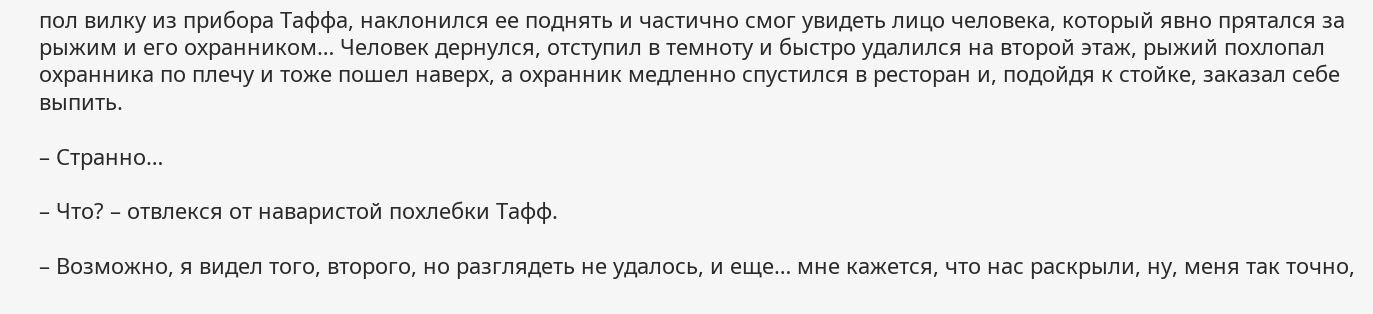пол вилку из прибора Таффа, наклонился ее поднять и частично смог увидеть лицо человека, который явно прятался за рыжим и его охранником… Человек дернулся, отступил в темноту и быстро удалился на второй этаж, рыжий похлопал охранника по плечу и тоже пошел наверх, а охранник медленно спустился в ресторан и, подойдя к стойке, заказал себе выпить.

– Странно…

– Что? – отвлекся от наваристой похлебки Тафф.

– Возможно, я видел того, второго, но разглядеть не удалось, и еще… мне кажется, что нас раскрыли, ну, меня так точно,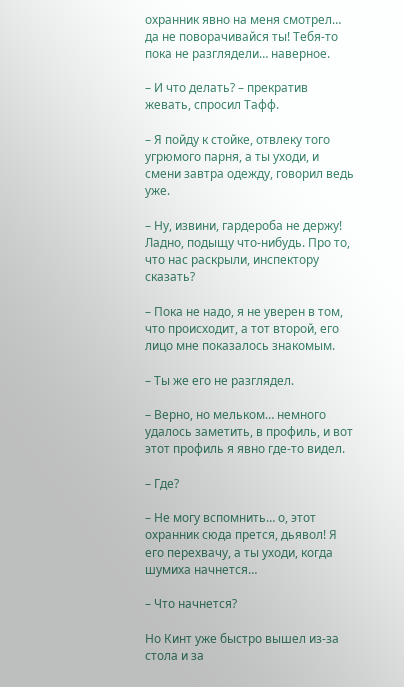охранник явно на меня смотрел… да не поворачивайся ты! Тебя-то пока не разглядели… наверное.

– И что делать? – прекратив жевать, спросил Тафф.

– Я пойду к стойке, отвлеку того угрюмого парня, а ты уходи, и смени завтра одежду, говорил ведь уже.

– Ну, извини, гардероба не держу! Ладно, подыщу что-нибудь. Про то, что нас раскрыли, инспектору сказать?

– Пока не надо, я не уверен в том, что происходит, а тот второй, его лицо мне показалось знакомым.

– Ты же его не разглядел.

– Верно, но мельком… немного удалось заметить, в профиль, и вот этот профиль я явно где-то видел.

– Где?

– Не могу вспомнить… о, этот охранник сюда прется, дьявол! Я его перехвачу, а ты уходи, когда шумиха начнется…

– Что начнется?

Но Кинт уже быстро вышел из-за стола и за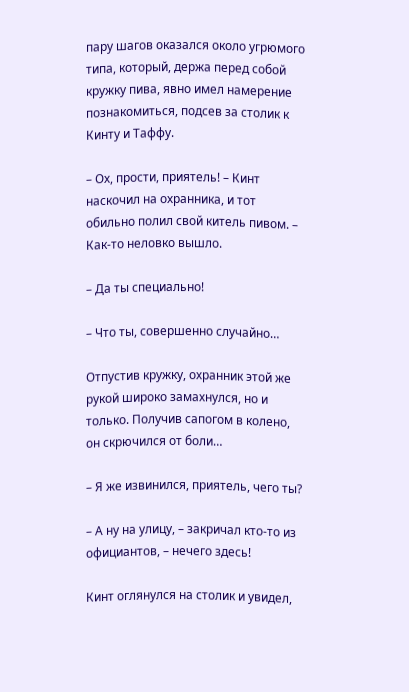пару шагов оказался около угрюмого типа, который, держа перед собой кружку пива, явно имел намерение познакомиться, подсев за столик к Кинту и Таффу.

– Ох, прости, приятель! – Кинт наскочил на охранника, и тот обильно полил свой китель пивом. – Как-то неловко вышло.

– Да ты специально!

– Что ты, совершенно случайно…

Отпустив кружку, охранник этой же рукой широко замахнулся, но и только. Получив сапогом в колено, он скрючился от боли…

– Я же извинился, приятель, чего ты?

– А ну на улицу, – закричал кто-то из официантов, – нечего здесь!

Кинт оглянулся на столик и увидел,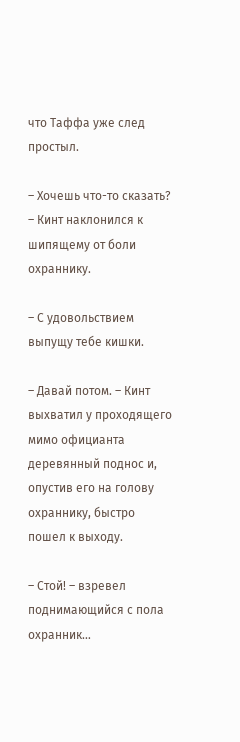что Таффа уже след простыл.

– Хочешь что-то сказать? – Кинт наклонился к шипящему от боли охраннику.

– С удовольствием выпущу тебе кишки.

– Давай потом. – Кинт выхватил у проходящего мимо официанта деревянный поднос и, опустив его на голову охраннику, быстро пошел к выходу.

– Стой! – взревел поднимающийся с пола охранник…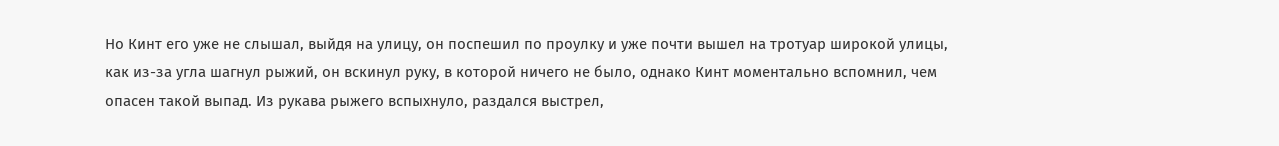Но Кинт его уже не слышал, выйдя на улицу, он поспешил по проулку и уже почти вышел на тротуар широкой улицы, как из-за угла шагнул рыжий, он вскинул руку, в которой ничего не было, однако Кинт моментально вспомнил, чем опасен такой выпад. Из рукава рыжего вспыхнуло, раздался выстрел,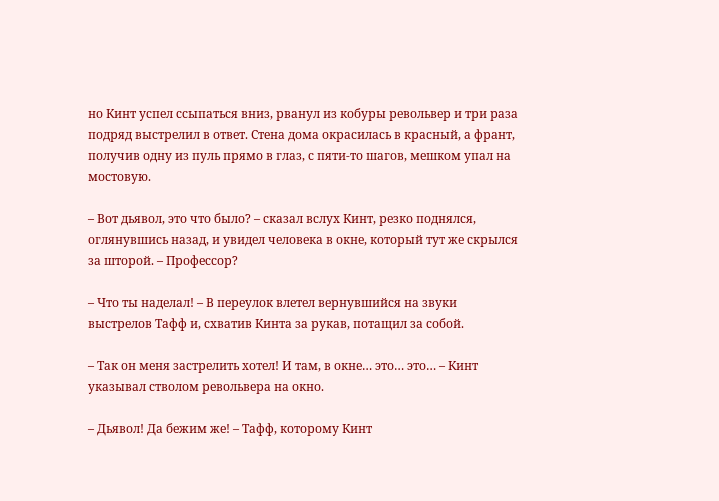но Кинт успел ссыпаться вниз, рванул из кобуры револьвер и три раза подряд выстрелил в ответ. Стена дома окрасилась в красный, а франт, получив одну из пуль прямо в глаз, с пяти-то шагов, мешком упал на мостовую.

– Вот дьявол, это что было? – сказал вслух Кинт, резко поднялся, оглянувшись назад, и увидел человека в окне, который тут же скрылся за шторой. – Профессор?

– Что ты наделал! – В переулок влетел вернувшийся на звуки выстрелов Тафф и, схватив Кинта за рукав, потащил за собой.

– Так он меня застрелить хотел! И там, в окне… это… это… – Кинт указывал стволом револьвера на окно.

– Дьявол! Да бежим же! – Тафф, которому Кинт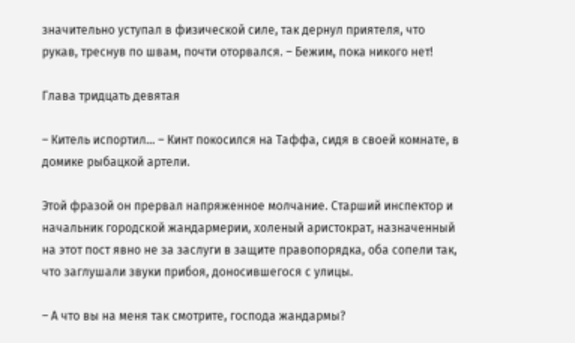значительно уступал в физической силе, так дернул приятеля, что рукав, треснув по швам, почти оторвался. – Бежим, пока никого нет!

Глава тридцать девятая

– Китель испортил… – Кинт покосился на Таффа, сидя в своей комнате, в домике рыбацкой артели.

Этой фразой он прервал напряженное молчание. Старший инспектор и начальник городской жандармерии, холеный аристократ, назначенный на этот пост явно не за заслуги в защите правопорядка, оба сопели так, что заглушали звуки прибоя, доносившегося с улицы.

– А что вы на меня так смотрите, господа жандармы?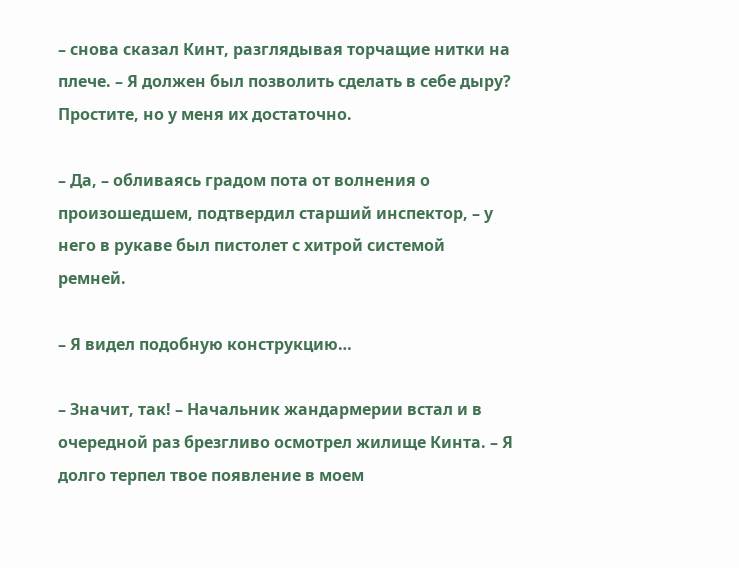– снова сказал Кинт, разглядывая торчащие нитки на плече. – Я должен был позволить сделать в себе дыру? Простите, но у меня их достаточно.

– Да, – обливаясь градом пота от волнения о произошедшем, подтвердил старший инспектор, – у него в рукаве был пистолет с хитрой системой ремней.

– Я видел подобную конструкцию…

– Значит, так! – Начальник жандармерии встал и в очередной раз брезгливо осмотрел жилище Кинта. – Я долго терпел твое появление в моем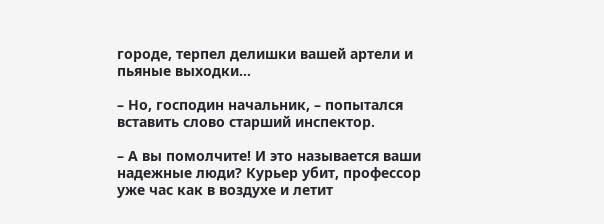городе, терпел делишки вашей артели и пьяные выходки…

– Но, господин начальник, – попытался вставить слово старший инспектор.

– А вы помолчите! И это называется ваши надежные люди? Курьер убит, профессор уже час как в воздухе и летит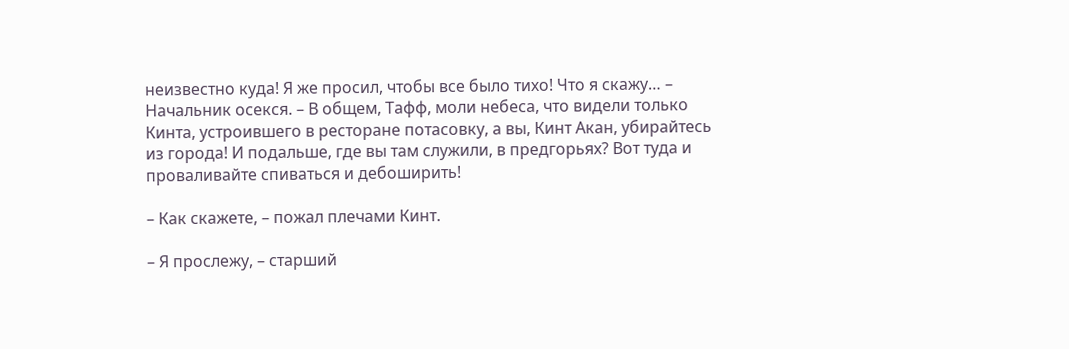неизвестно куда! Я же просил, чтобы все было тихо! Что я скажу… – Начальник осекся. – В общем, Тафф, моли небеса, что видели только Кинта, устроившего в ресторане потасовку, а вы, Кинт Акан, убирайтесь из города! И подальше, где вы там служили, в предгорьях? Вот туда и проваливайте спиваться и дебоширить!

– Как скажете, – пожал плечами Кинт.

– Я прослежу, – старший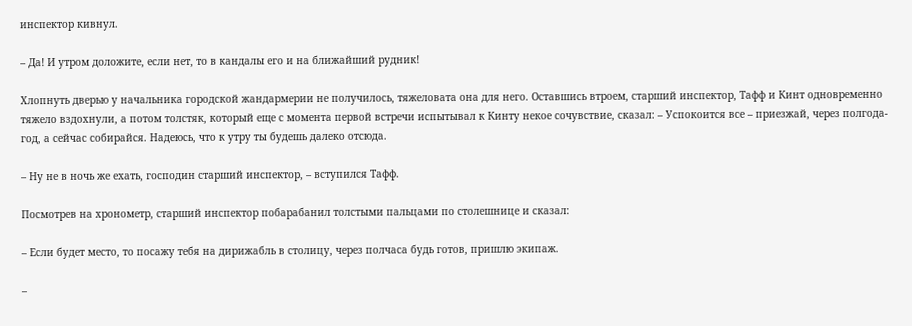инспектор кивнул.

– Да! И утром доложите, если нет, то в кандалы его и на ближайший рудник!

Хлопнуть дверью у начальника городской жандармерии не получилось, тяжеловата она для него. Оставшись втроем, старший инспектор, Тафф и Кинт одновременно тяжело вздохнули, а потом толстяк, который еще с момента первой встречи испытывал к Кинту некое сочувствие, сказал: – Успокоится все – приезжай, через полгода-год, а сейчас собирайся. Надеюсь, что к утру ты будешь далеко отсюда.

– Ну не в ночь же ехать, господин старший инспектор, – вступился Тафф.

Посмотрев на хронометр, старший инспектор побарабанил толстыми пальцами по столешнице и сказал:

– Если будет место, то посажу тебя на дирижабль в столицу, через полчаса будь готов, пришлю экипаж.

–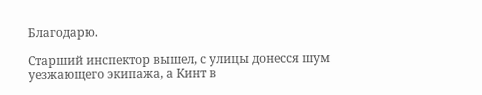Благодарю.

Старший инспектор вышел, с улицы донесся шум уезжающего экипажа, а Кинт в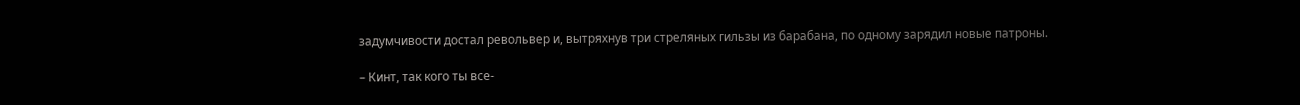задумчивости достал револьвер и, вытряхнув три стреляных гильзы из барабана, по одному зарядил новые патроны.

– Кинт, так кого ты все-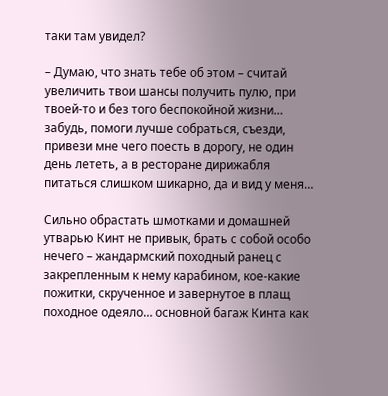таки там увидел?

– Думаю, что знать тебе об этом – считай увеличить твои шансы получить пулю, при твоей-то и без того беспокойной жизни… забудь, помоги лучше собраться, съезди, привези мне чего поесть в дорогу, не один день лететь, а в ресторане дирижабля питаться слишком шикарно, да и вид у меня…

Сильно обрастать шмотками и домашней утварью Кинт не привык, брать с собой особо нечего – жандармский походный ранец с закрепленным к нему карабином, кое-какие пожитки, скрученное и завернутое в плащ походное одеяло… основной багаж Кинта как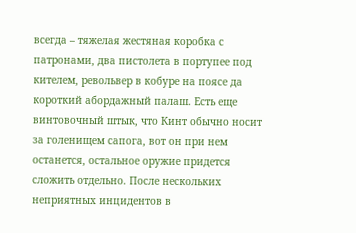всегда – тяжелая жестяная коробка с патронами, два пистолета в портупее под кителем, револьвер в кобуре на поясе да короткий абордажный палаш. Есть еще винтовочный штык, что Кинт обычно носит за голенищем сапога, вот он при нем останется, остальное оружие придется сложить отдельно. После нескольких неприятных инцидентов в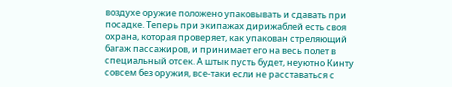воздухе оружие положено упаковывать и сдавать при посадке. Теперь при экипажах дирижаблей есть своя охрана, которая проверяет, как упакован стреляющий багаж пассажиров, и принимает его на весь полет в специальный отсек. А штык пусть будет, неуютно Кинту совсем без оружия, все-таки если не расставаться с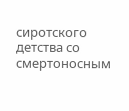сиротского детства со смертоносным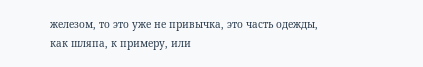железом, то это уже не привычка, это часть одежды, как шляпа, к примеру, или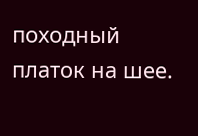походный платок на шее.